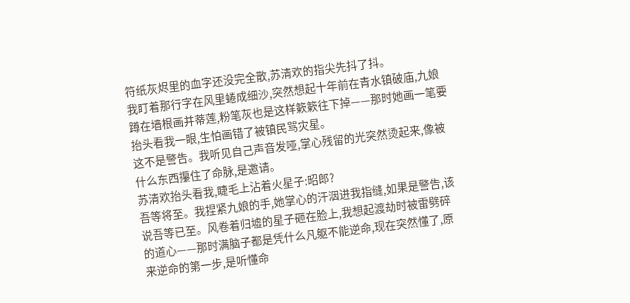符纸灰烬里的血字还没完全散,苏清欢的指尖先抖了抖。
我盯着那行字在风里蜷成细沙,突然想起十年前在青水镇破庙,九娘蹲在墙根画并蒂莲,粉笔灰也是这样簌簌往下掉——那时她画一笔要抬头看我一眼,生怕画错了被镇民骂灾星。
这不是警告。我听见自己声音发哑,掌心残留的光突然烫起来,像被什么东西攥住了命脉,是邀请。
苏清欢抬头看我,睫毛上沾着火星子:昭郎?
吾等将至。我捏紧九娘的手,她掌心的汗洇进我指缝,如果是警告,该说吾等已至。风卷着归墟的星子砸在脸上,我想起渡劫时被雷劈碎的道心——那时满脑子都是凭什么凡躯不能逆命,现在突然懂了,原来逆命的第一步,是听懂命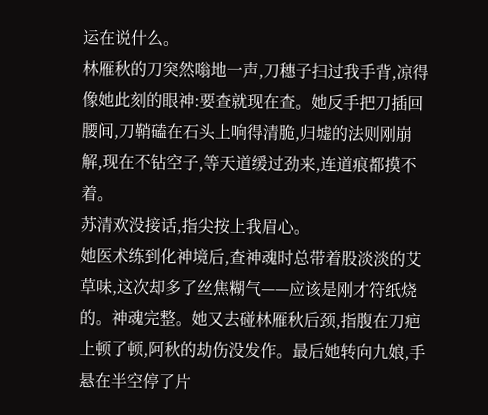运在说什么。
林雁秋的刀突然嗡地一声,刀穗子扫过我手背,凉得像她此刻的眼神:要查就现在查。她反手把刀插回腰间,刀鞘磕在石头上响得清脆,归墟的法则刚崩解,现在不钻空子,等天道缓过劲来,连道痕都摸不着。
苏清欢没接话,指尖按上我眉心。
她医术练到化神境后,查神魂时总带着股淡淡的艾草味,这次却多了丝焦糊气——应该是刚才符纸烧的。神魂完整。她又去碰林雁秋后颈,指腹在刀疤上顿了顿,阿秋的劫伤没发作。最后她转向九娘,手悬在半空停了片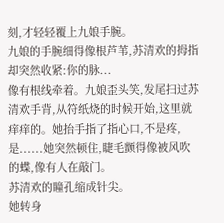刻,才轻轻覆上九娘手腕。
九娘的手腕细得像根芦苇,苏清欢的拇指却突然收紧:你的脉...
像有根线牵着。九娘歪头笑,发尾扫过苏清欢手背,从符纸烧的时候开始,这里就痒痒的。她抬手指了指心口,不是疼,是......她突然顿住,睫毛颤得像被风吹的蝶,像有人在敲门。
苏清欢的瞳孔缩成针尖。
她转身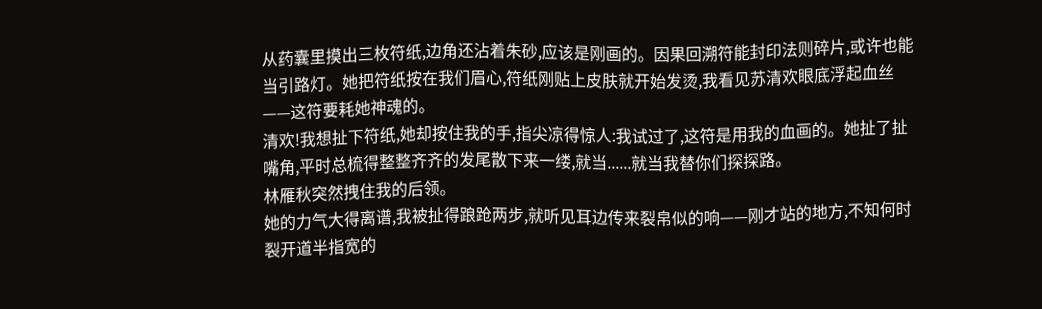从药囊里摸出三枚符纸,边角还沾着朱砂,应该是刚画的。因果回溯符能封印法则碎片,或许也能当引路灯。她把符纸按在我们眉心,符纸刚贴上皮肤就开始发烫,我看见苏清欢眼底浮起血丝——这符要耗她神魂的。
清欢!我想扯下符纸,她却按住我的手,指尖凉得惊人:我试过了,这符是用我的血画的。她扯了扯嘴角,平时总梳得整整齐齐的发尾散下来一缕,就当......就当我替你们探探路。
林雁秋突然拽住我的后领。
她的力气大得离谱,我被扯得踉跄两步,就听见耳边传来裂帛似的响——刚才站的地方,不知何时裂开道半指宽的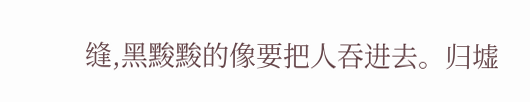缝,黑黢黢的像要把人吞进去。归墟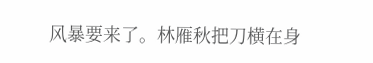风暴要来了。林雁秋把刀横在身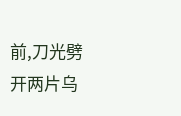前,刀光劈开两片乌